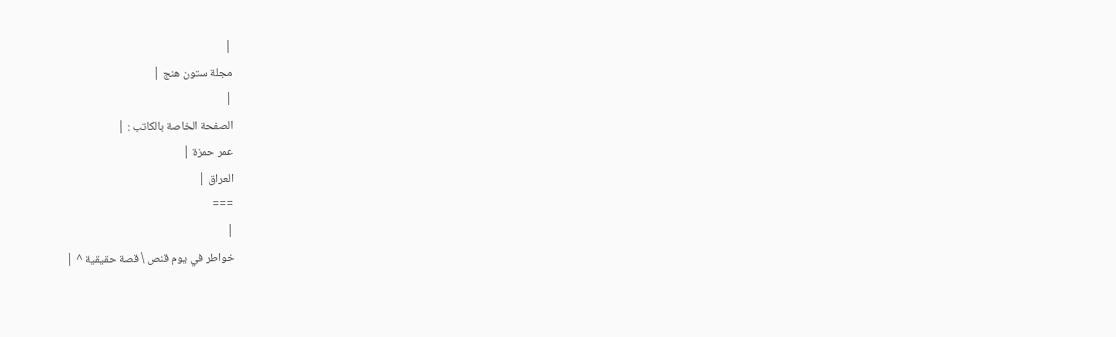|
مجلة ستون هنج |
|
الصفحة الخاصة بالكاتب : |
عمر حمزة |
العراق |
===
|
خواطر في يوم قنص \ قصة حقيقية ^ |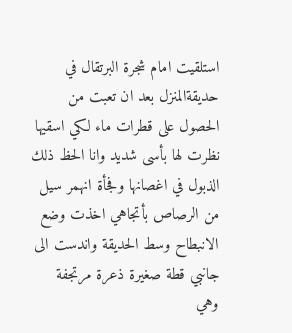استلقيت امام شجرة البرتقال في حديقةالمنزل بعد ان تعبت من الحصول على قطرات ماء لكي اسقيها نظرت لها بأسى شديد وانا الحظ ذلك الذبول في اغصانها وفجأة انهمر سيل من الرصاص بأتجاهي اخذت وضع الانبطاح وسط الحديقة واندست الى جانبي قطة صغيرة ذعرة مرتجفة وهي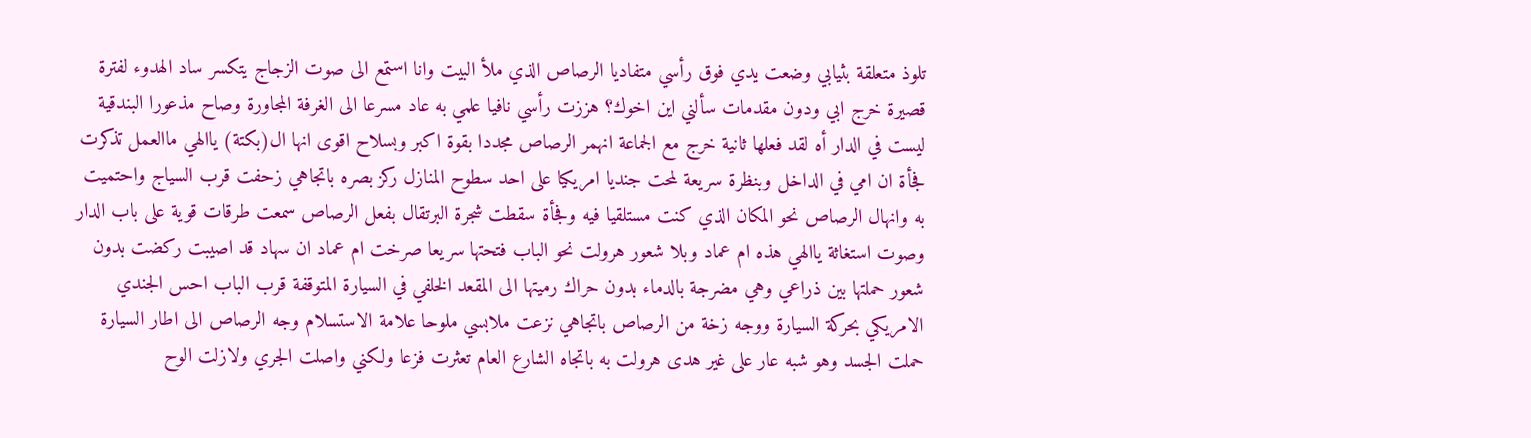تلوذ متعلقة بثيابي وضعت يدي فوق رأسي متفاديا الرصاص الذي ملأ البيت وانا استمع الى صوت الزجاج يتكسر ساد الهدوء لفترة قصيرة خرج ابي ودون مقدمات سألني اين اخوك؟ هززت رأسي نافيا علمي به عاد مسرعا الى الغرفة المجاورة وصاح مذعورا البندقية ليست في الدار أه لقد فعلها ثانية خرج مع الجماعة انهمر الرصاص مجددا بقوة اكبر وبسلاح اقوى انها ال(بكتة) ياالهي ماالعمل تذكرت فجأة ان امي في الداخل وبنظرة سريعة لمحت جنديا امريكيا على احد سطوح المنازل ركز بصره باتجاهي زحفت قرب السياج واحتميت به وانهال الرصاص نحو المكان الذي كنت مستلقيا فيه وفجأة سقطت شجرة البرتقال بفعل الرصاص سمعت طرقات قوية على باب الدار وصوت استغاثة ياالهي هذه ام عماد وبلا شعور هرولت نحو الباب فتحتها سريعا صرخت ام عماد ان سهاد قد اصيبت ركضت بدون شعور حملتها بين ذراعي وهي مضرجة بالدماء بدون حراك رميتها الى المقعد الخلفي في السيارة المتوقفة قرب الباب احس الجندي الامريكي بحركة السيارة ووجه زخة من الرصاص باتجاهي نزعت ملابسي ملوحا علامة الاستسلام وجه الرصاص الى اطار السيارة حملت الجسد وهو شبه عار على غير هدى هرولت به باتجاه الشارع العام تعثرت فزعا ولكني واصلت الجري ولازلت الوح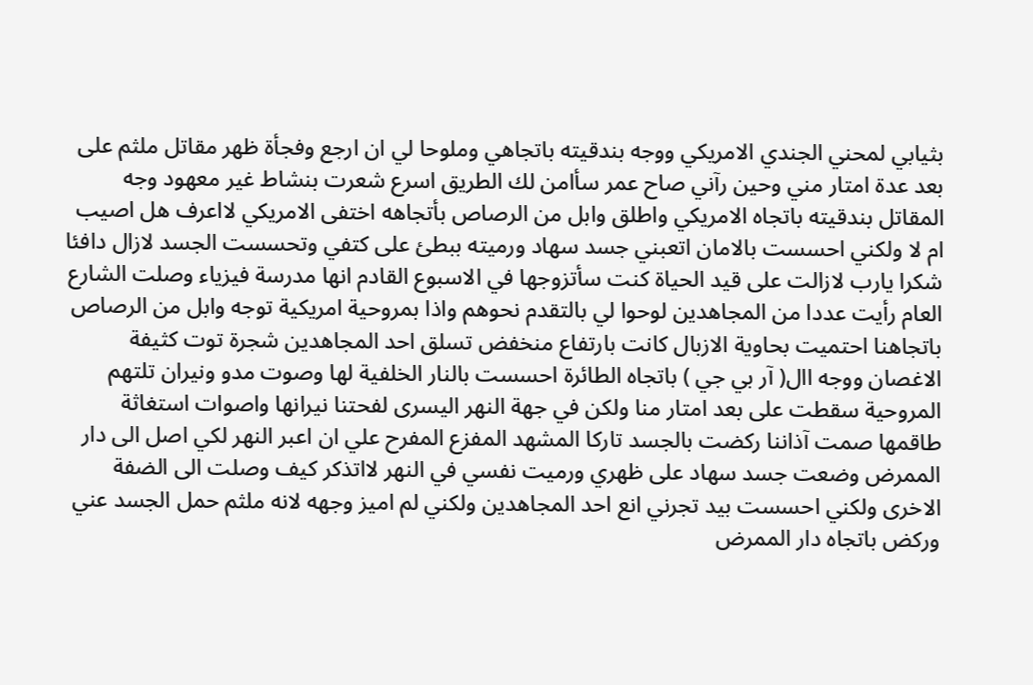بثيابي لمحني الجندي الامريكي ووجه بندقيته باتجاهي وملوحا لي ان ارجع وفجأة ظهر مقاتل ملثم على بعد عدة امتار مني وحين رآني صاح عمر سأامن لك الطريق اسرع شعرت بنشاط غير معهود وجه المقاتل بندقيته باتجاه الامريكي واطلق وابل من الرصاص بأتجاهه اختفى الامريكي لااعرف هل اصيب ام لا ولكني احسست بالامان اتعبني جسد سهاد ورميته ببطئ على كتفي وتحسست الجسد لازال دافئا شكرا يارب لازالت على قيد الحياة كنت سأتزوجها في الاسبوع القادم انها مدرسة فيزياء وصلت الشارع العام رأيت عددا من المجاهدين لوحوا لي بالتقدم نحوهم واذا بمروحية امريكية توجه وابل من الرصاص باتجاهنا احتميت بحاوية الازبال كانت بارتفاع منخفض تسلق احد المجاهدين شجرة توت كثيفة الاغصان ووجه اال( آر بي جي ) باتجاه الطائرة احسست بالنار الخلفية لها وصوت مدو ونيران تلتهم المروحية سقطت على بعد امتار منا ولكن في جهة النهر اليسرى لفحتنا نيرانها واصوات استغاثة طاقمها صمت آذاننا ركضت بالجسد تاركا المشهد المفزع المفرح علي ان اعبر النهر لكي اصل الى دار الممرض وضعت جسد سهاد على ظهري ورميت نفسي في النهر لااتذكر كيف وصلت الى الضفة الاخرى ولكني احسست بيد تجرني انع احد المجاهدين ولكني لم اميز وجهه لانه ملثم حمل الجسد عني وركض باتجاه دار الممرض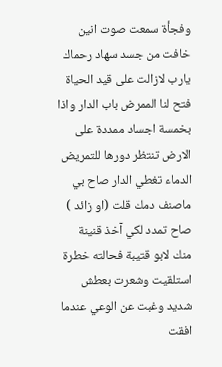وفجأة سمعت صوت انين خافت من جسد سهاد رحماك يارب لازالت على قيد الحياة فتح لنا الممرض باب الدار واذا بخمسة اجساد ممددة على الارض تنتظر دورها للتمريض الدماء تغطي الدار صاح بي ماصنف دمك قلت (او زائد ) صاح تمدد لكي آخذ قنينة منك لابو قتيبة فحالته خطرة استلقيت وشعرت بعطش شديد وغبت عن الوعي عندما افقت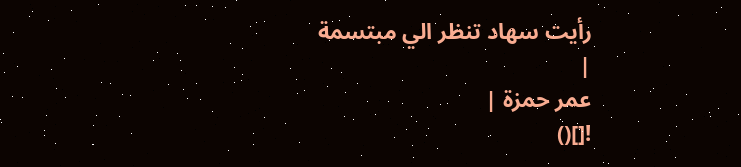رأيت سهاد تنظر الي مبتسمة
|
عمر حمزة |
![]()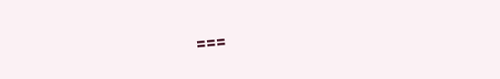===